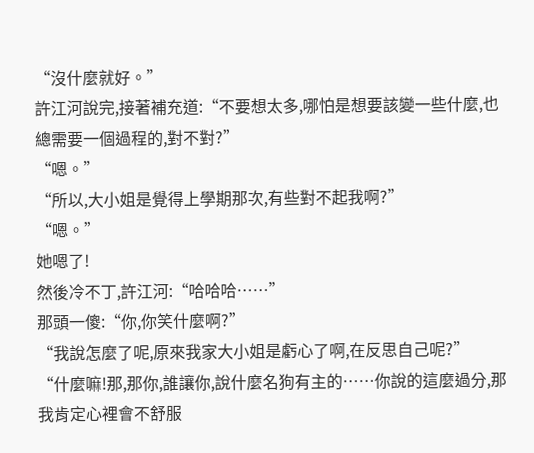“沒什麼就好。”
許江河說完,接著補充道:“不要想太多,哪怕是想要該變一些什麼,也總需要一個過程的,對不對?”
“嗯。”
“所以,大小姐是覺得上學期那次,有些對不起我啊?”
“嗯。”
她嗯了!
然後冷不丁,許江河:“哈哈哈……”
那頭一傻:“你,你笑什麼啊?”
“我說怎麼了呢,原來我家大小姐是虧心了啊,在反思自己呢?”
“什麼嘛!那,那你,誰讓你,說什麼名狗有主的……你說的這麼過分,那我肯定心裡會不舒服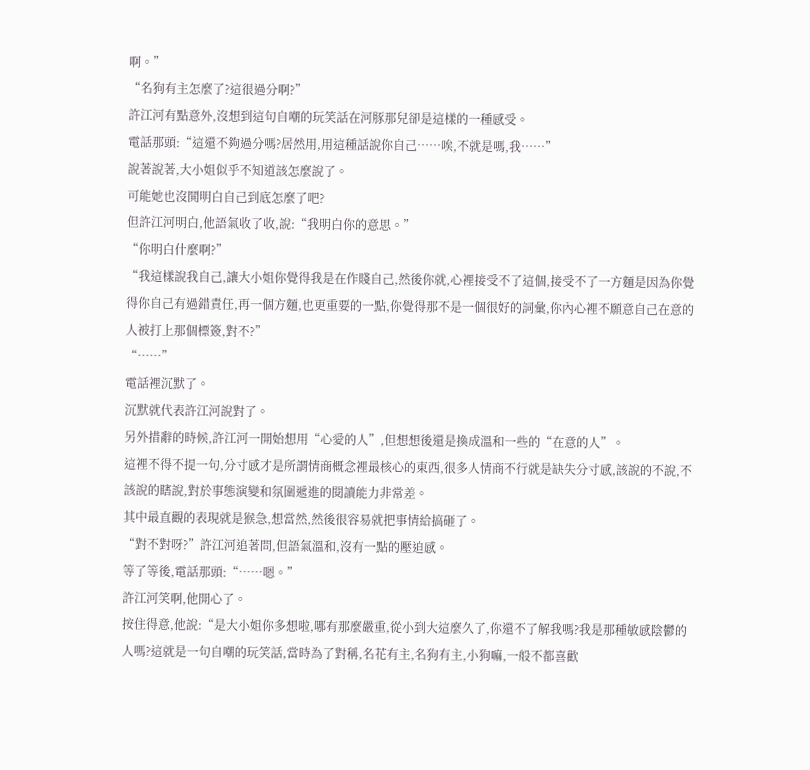啊。”
“名狗有主怎麼了?這很過分啊?”
許江河有點意外,沒想到這句自嘲的玩笑話在河豚那兒卻是這樣的一種感受。
電話那頭:“這還不夠過分嗎?居然用,用這種話說你自己……唉,不就是嗎,我……”
說著說著,大小姐似乎不知道該怎麼說了。
可能她也沒鬨明白自己到底怎麼了吧?
但許江河明白,他語氣收了收,說:“我明白你的意思。”
“你明白什麼啊?”
“我這樣說我自己,讓大小姐你覺得我是在作賤自己,然後你就,心裡接受不了這個,接受不了一方麵是因為你覺得你自己有過錯責任,再一個方麵,也更重要的一點,你覺得那不是一個很好的詞彙,你內心裡不願意自己在意的人被打上那個標簽,對不?”
“……”
電話裡沉默了。
沉默就代表許江河說對了。
另外措辭的時候,許江河一開始想用“心愛的人”,但想想後還是換成溫和一些的“在意的人”。
這裡不得不提一句,分寸感才是所謂情商概念裡最核心的東西,很多人情商不行就是缺失分寸感,該說的不說,不該說的瞎說,對於事態演變和氛圍遞進的閱讀能力非常差。
其中最直觀的表現就是猴急,想當然,然後很容易就把事情給搞砸了。
“對不對呀?”許江河追著問,但語氣溫和,沒有一點的壓迫感。
等了等後,電話那頭:“……嗯。”
許江河笑啊,他開心了。
按住得意,他說:“是大小姐你多想啦,哪有那麼嚴重,從小到大這麼久了,你還不了解我嗎?我是那種敏感陰鬱的人嗎?這就是一句自嘲的玩笑話,當時為了對稱,名花有主,名狗有主,小狗嘛,一般不都喜歡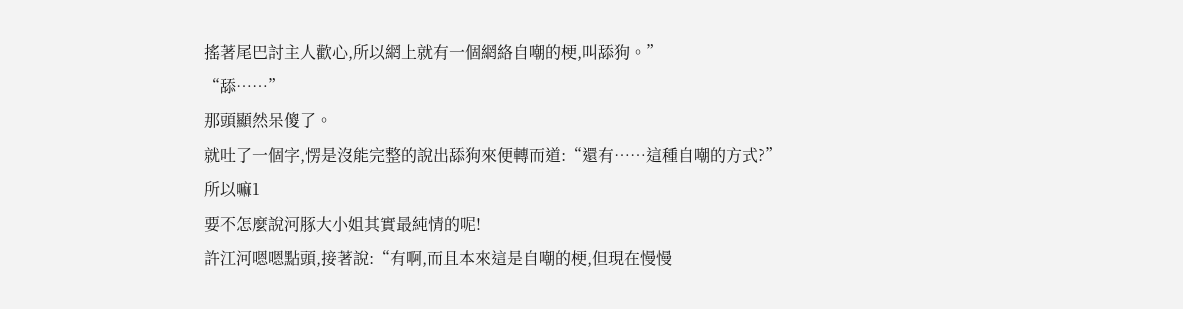搖著尾巴討主人歡心,所以網上就有一個網絡自嘲的梗,叫舔狗。”
“舔……”
那頭顯然呆傻了。
就吐了一個字,愣是沒能完整的說出舔狗來便轉而道:“還有……這種自嘲的方式?”
所以嘛1
要不怎麼說河豚大小姐其實最純情的呢!
許江河嗯嗯點頭,接著說:“有啊,而且本來這是自嘲的梗,但現在慢慢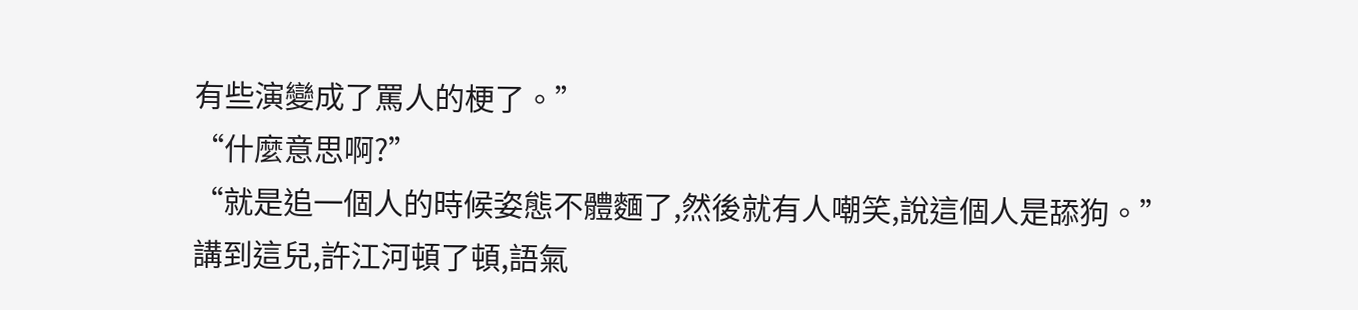有些演變成了罵人的梗了。”
“什麼意思啊?”
“就是追一個人的時候姿態不體麵了,然後就有人嘲笑,說這個人是舔狗。”
講到這兒,許江河頓了頓,語氣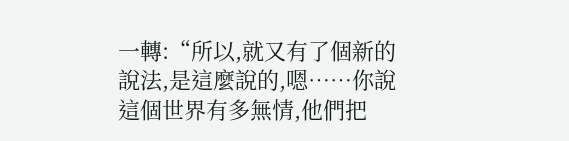一轉:“所以,就又有了個新的說法,是這麼說的,嗯……你說這個世界有多無情,他們把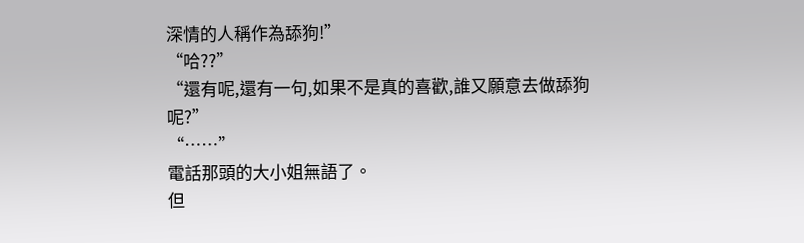深情的人稱作為舔狗!”
“哈??”
“還有呢,還有一句,如果不是真的喜歡,誰又願意去做舔狗呢?”
“……”
電話那頭的大小姐無語了。
但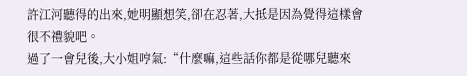許江河聽得的出來,她明顯想笑,卻在忍著,大抵是因為覺得這樣會很不禮貌吧。
過了一會兒後,大小姐哼氣:“什麼嘛,這些話你都是從哪兒聽來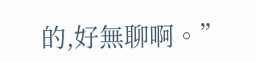的,好無聊啊。”